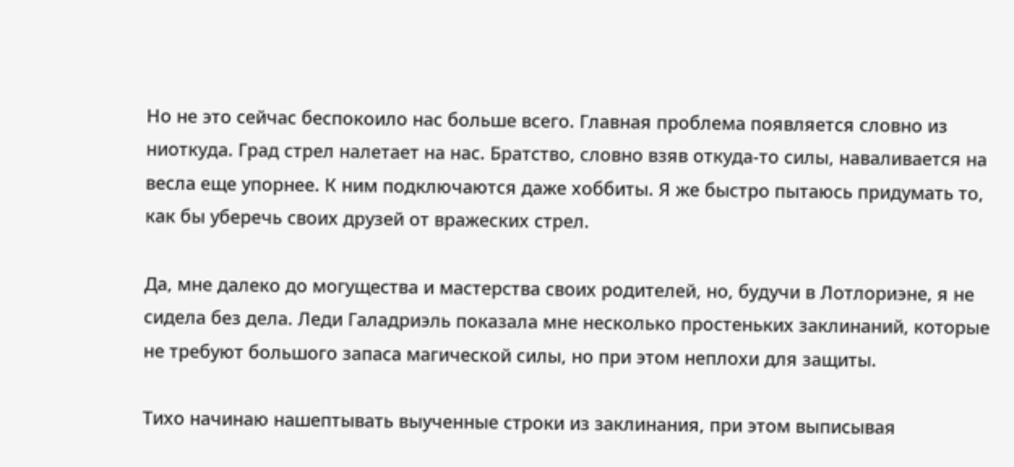Но не это сейчас беспокоило нас больше всего. Главная проблема появляется словно из ниоткуда. Град стрел налетает на нас. Братство, словно взяв откуда-то силы, наваливается на весла еще упорнее. К ним подключаются даже хоббиты. Я же быстро пытаюсь придумать то, как бы уберечь своих друзей от вражеских стрел.

Да, мне далеко до могущества и мастерства своих родителей, но, будучи в Лотлориэне, я не сидела без дела. Леди Галадриэль показала мне несколько простеньких заклинаний, которые не требуют большого запаса магической силы, но при этом неплохи для защиты.

Тихо начинаю нашептывать выученные строки из заклинания, при этом выписывая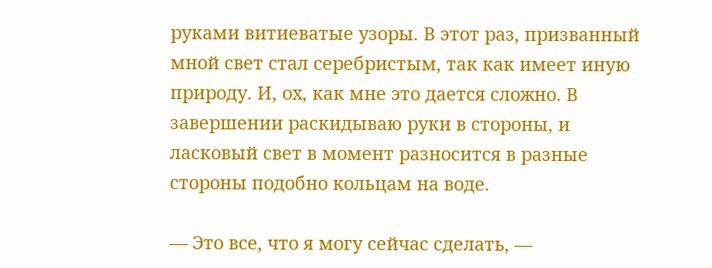руками витиеватые узоры. В этот раз, призванный мной свет стал серебристым, так как имеет иную природу. И, ох, как мне это дается сложно. В завершении раскидываю руки в стороны, и ласковый свет в момент разносится в разные стороны подобно кольцам на воде.

— Это все, что я могу сейчас сделать, —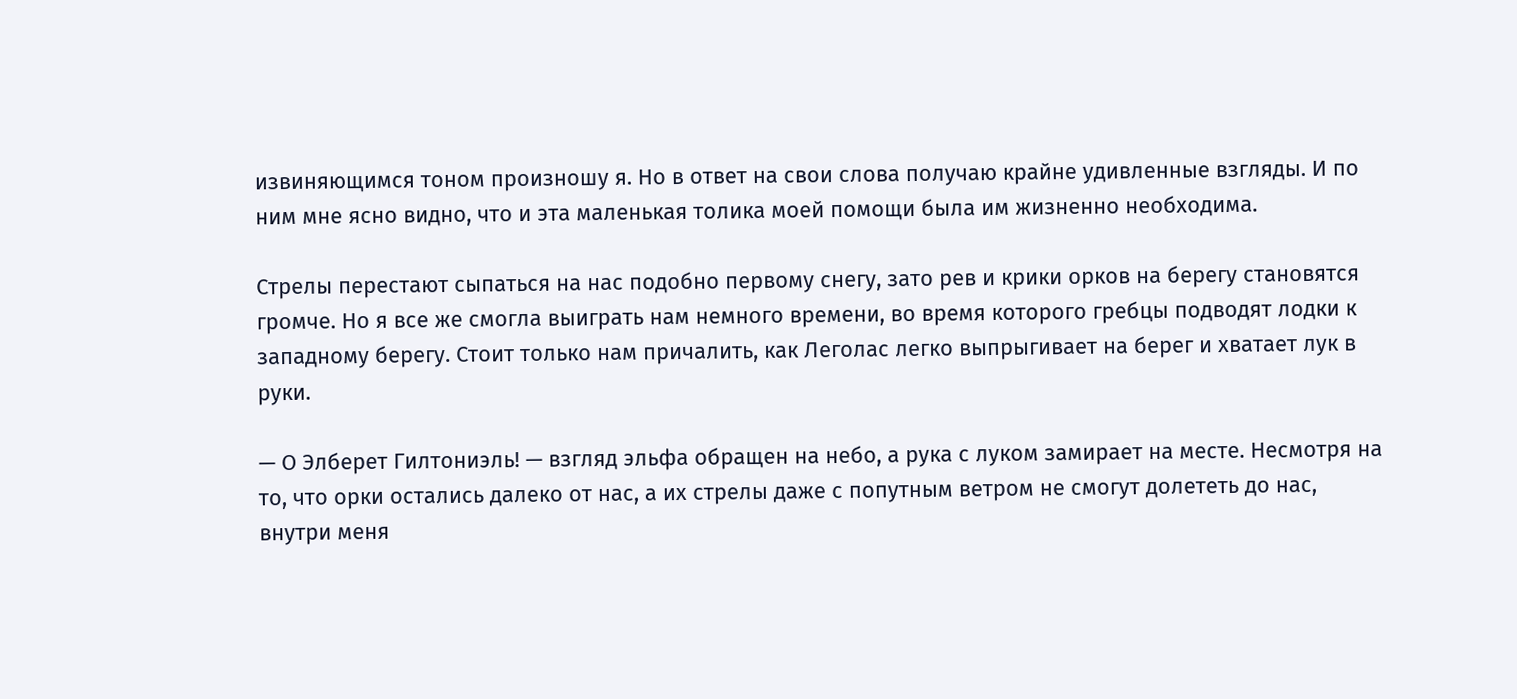извиняющимся тоном произношу я. Но в ответ на свои слова получаю крайне удивленные взгляды. И по ним мне ясно видно, что и эта маленькая толика моей помощи была им жизненно необходима.

Стрелы перестают сыпаться на нас подобно первому снегу, зато рев и крики орков на берегу становятся громче. Но я все же смогла выиграть нам немного времени, во время которого гребцы подводят лодки к западному берегу. Стоит только нам причалить, как Леголас легко выпрыгивает на берег и хватает лук в руки.

— О Элберет Гилтониэль! — взгляд эльфа обращен на небо, а рука с луком замирает на месте. Несмотря на то, что орки остались далеко от нас, а их стрелы даже с попутным ветром не смогут долететь до нас, внутри меня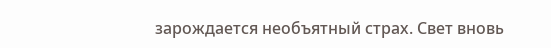зарождается необъятный страх. Свет вновь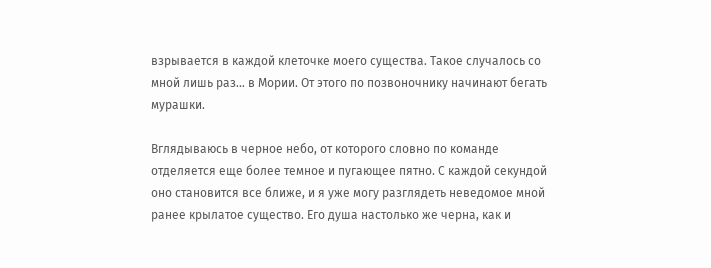взрывается в каждой клеточке моего существа. Такое случалось со мной лишь раз… в Мории. От этого по позвоночнику начинают бегать мурашки.

Вглядываюсь в черное небо, от которого словно по команде отделяется еще более темное и пугающее пятно. С каждой секундой оно становится все ближе, и я уже могу разглядеть неведомое мной ранее крылатое существо. Его душа настолько же черна, как и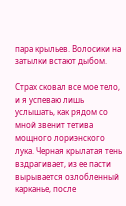пара крыльев. Волосики на затылки встают дыбом.

Страх сковал все мое тело, и я успеваю лишь услышать, как рядом со мной звенит тетива мощного лориэнского лука. Черная крылатая тень вздрагивает, из ее пасти вырывается озлобленный карканье, после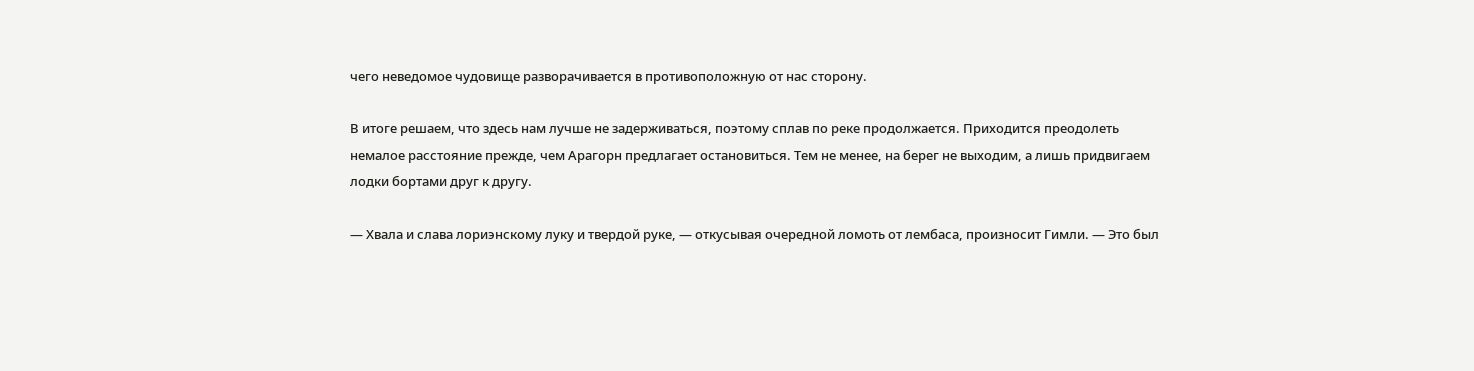чего неведомое чудовище разворачивается в противоположную от нас сторону.

В итоге решаем, что здесь нам лучше не задерживаться, поэтому сплав по реке продолжается. Приходится преодолеть немалое расстояние прежде, чем Арагорн предлагает остановиться. Тем не менее, на берег не выходим, а лишь придвигаем лодки бортами друг к другу.

— Хвала и слава лориэнскому луку и твердой руке, — откусывая очередной ломоть от лембаса, произносит Гимли. — Это был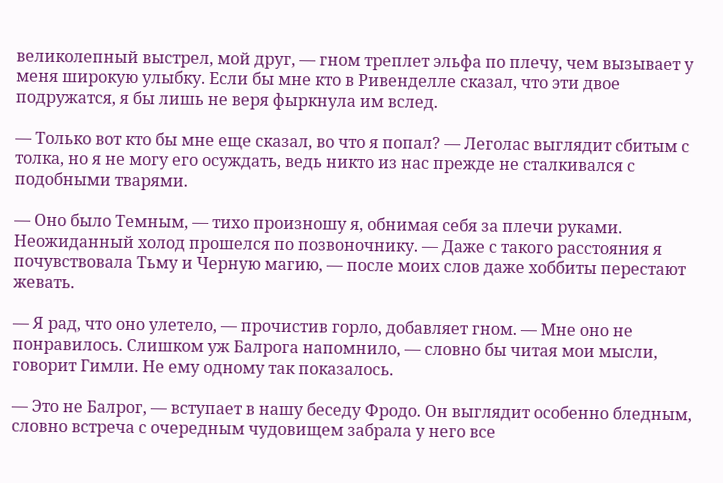великолепный выстрел, мой друг, — гном треплет эльфа по плечу, чем вызывает у меня широкую улыбку. Если бы мне кто в Ривенделле сказал, что эти двое подружатся, я бы лишь не веря фыркнула им вслед.

— Только вот кто бы мне еще сказал, во что я попал? — Леголас выглядит сбитым с толка, но я не могу его осуждать, ведь никто из нас прежде не сталкивался с подобными тварями.

— Оно было Темным, — тихо произношу я, обнимая себя за плечи руками. Неожиданный холод прошелся по позвоночнику. — Даже с такого расстояния я почувствовала Тьму и Черную магию, — после моих слов даже хоббиты перестают жевать.

— Я рад, что оно улетело, — прочистив горло, добавляет гном. — Мне оно не понравилось. Слишком уж Балрога напомнило, — словно бы читая мои мысли, говорит Гимли. Не ему одному так показалось.

— Это не Балрог, — вступает в нашу беседу Фродо. Он выглядит особенно бледным, словно встреча с очередным чудовищем забрала у него все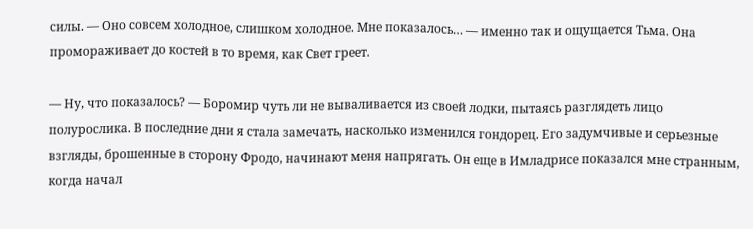силы. — Оно совсем холодное, слишком холодное. Мне показалось… — именно так и ощущается Тьма. Она промораживает до костей в то время, как Свет греет.

— Ну, что показалось? — Боромир чуть ли не вываливается из своей лодки, пытаясь разглядеть лицо полурослика. В последние дни я стала замечать, насколько изменился гондорец. Его задумчивые и серьезные взгляды, брошенные в сторону Фродо, начинают меня напрягать. Он еще в Имладрисе показался мне странным, когда начал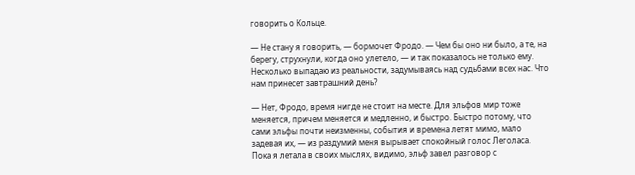говорить о Кольце.

— Не стану я говорить, — бормочет Фродо. — Чем бы оно ни было, а те, на берегу, струхнули, когда оно улетело, — и так показалось не только ему. Несколько выпадаю из реальности, задумываясь над судьбами всех нас. Что нам принесет завтрашний день?

— Нет, Фродо, время нигде не стоит на месте. Для эльфов мир тоже меняется, причем меняется и медленно, и быстро. Быстро потому, что сами эльфы почти неизменны, события и времена летят мимо, мало задевая их, — из раздумий меня вырывает спокойный голос Леголаса. Пока я летала в своих мыслях, видимо, эльф завел разговор с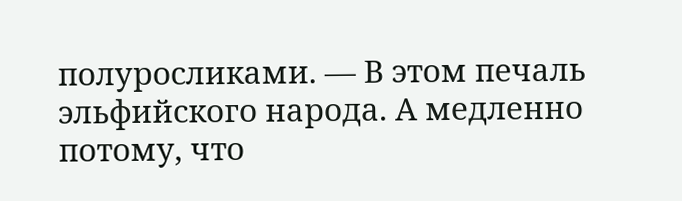полуросликами. — В этом печаль эльфийского народа. А медленно потому, что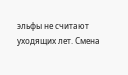эльфы не считают уходящих лет. Смена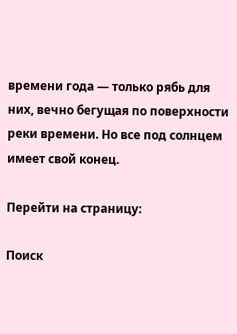времени года — только рябь для них, вечно бегущая по поверхности реки времени. Но все под солнцем имеет свой конец.

Перейти на страницу:

Поиск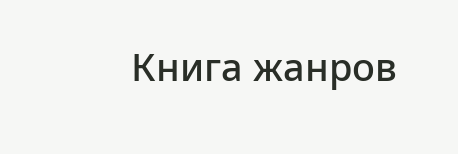Книга жанров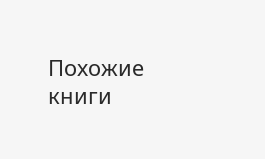Похожие книги